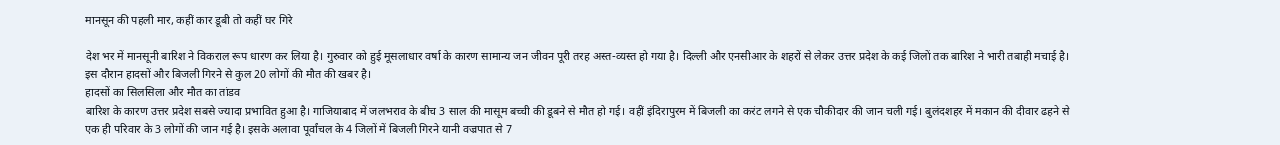मानसून की पहली मार, कहीं कार डूबी तो कहीं घर गिरे

देश भर में मानसूनी बारिश ने विकराल रूप धारण कर लिया है। गुरुवार को हुई मूसलाधार वर्षा के कारण सामान्य जन जीवन पूरी तरह अस्त-व्यस्त हो गया है। दिल्ली और एनसीआर के शहरों से लेकर उत्तर प्रदेश के कई जिलों तक बारिश ने भारी तबाही मचाई है। इस दौरान हादसों और बिजली गिरने से कुल 20 लोगों की मौत की खबर है।
हादसों का सिलसिला और मौत का तांडव
बारिश के कारण उत्तर प्रदेश सबसे ज्यादा प्रभावित हुआ है। गाजियाबाद में जलभराव के बीच 3 साल की मासूम बच्ची की डूबने से मौत हो गई। वहीं इंदिरापुरम में बिजली का करंट लगने से एक चौकीदार की जान चली गई। बुलंदशहर में मकान की दीवार ढहने से एक ही परिवार के 3 लोगों की जान गई है। इसके अलावा पूर्वांचल के 4 जिलों में बिजली गिरने यानी वज्रपात से 7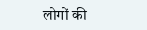लोगों की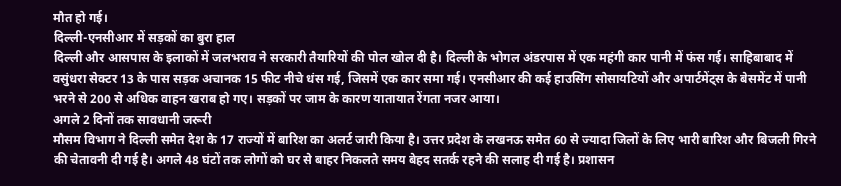मौत हो गई।
दिल्ली-एनसीआर में सड़कों का बुरा हाल
दिल्ली और आसपास के इलाकों में जलभराव ने सरकारी तैयारियों की पोल खोल दी है। दिल्ली के भोगल अंडरपास में एक महंगी कार पानी में फंस गई। साहिबाबाद में वसुंधरा सेक्टर 13 के पास सड़क अचानक 15 फीट नीचे धंस गई, जिसमें एक कार समा गई। एनसीआर की कई हाउसिंग सोसायटियों और अपार्टमेंट्स के बेसमेंट में पानी भरने से 200 से अधिक वाहन खराब हो गए। सड़कों पर जाम के कारण यातायात रेंगता नजर आया।
अगले 2 दिनों तक सावधानी जरूरी
मौसम विभाग ने दिल्ली समेत देश के 17 राज्यों में बारिश का अलर्ट जारी किया है। उत्तर प्रदेश के लखनऊ समेत 60 से ज्यादा जिलों के लिए भारी बारिश और बिजली गिरने की चेतावनी दी गई है। अगले 48 घंटों तक लोगों को घर से बाहर निकलते समय बेहद सतर्क रहने की सलाह दी गई है। प्रशासन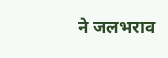ने जलभराव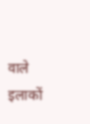वाले इलाकों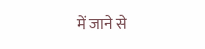में जाने से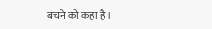बचने को कहा है।